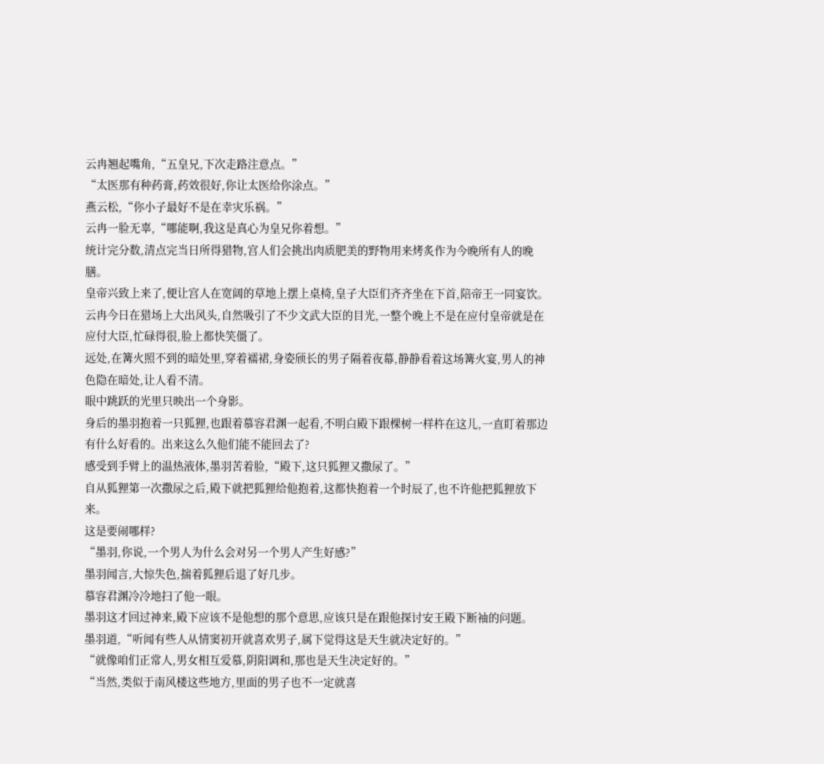云冉翘起嘴角,“五皇兄,下次走路注意点。”
“太医那有种药膏,药效很好,你让太医给你涂点。”
燕云松,“你小子最好不是在幸灾乐祸。”
云冉一脸无辜,“哪能啊,我这是真心为皇兄你着想。”
统计完分数,清点完当日所得猎物,宫人们会挑出肉质肥美的野物用来烤炙作为今晚所有人的晚膳。
皇帝兴致上来了,便让宫人在宽阔的草地上摆上桌椅,皇子大臣们齐齐坐在下首,陪帝王一同宴饮。
云冉今日在猎场上大出风头,自然吸引了不少文武大臣的目光,一整个晚上不是在应付皇帝就是在应付大臣,忙碌得很,脸上都快笑僵了。
远处,在篝火照不到的暗处里,穿着襦裙,身姿颀长的男子隔着夜幕,静静看着这场篝火宴,男人的神色隐在暗处,让人看不清。
眼中跳跃的光里只映出一个身影。
身后的墨羽抱着一只狐狸,也跟着慕容君渊一起看,不明白殿下跟棵树一样杵在这儿,一直盯着那边有什么好看的。出来这么久他们能不能回去了?
感受到手臂上的温热液体,墨羽苦着脸,“殿下,这只狐狸又撒尿了。”
自从狐狸第一次撒尿之后,殿下就把狐狸给他抱着,这都快抱着一个时辰了,也不许他把狐狸放下来。
这是要闹哪样?
“墨羽,你说,一个男人为什么会对另一个男人产生好感?”
墨羽闻言,大惊失色,揣着狐狸后退了好几步。
慕容君渊冷冷地扫了他一眼。
墨羽这才回过神来,殿下应该不是他想的那个意思,应该只是在跟他探讨安王殿下断袖的问题。
墨羽道,“听闻有些人从情窦初开就喜欢男子,属下觉得这是天生就决定好的。”
“就像咱们正常人,男女相互爱慕,阴阳调和,那也是天生决定好的。”
“当然,类似于南风楼这些地方,里面的男子也不一定就喜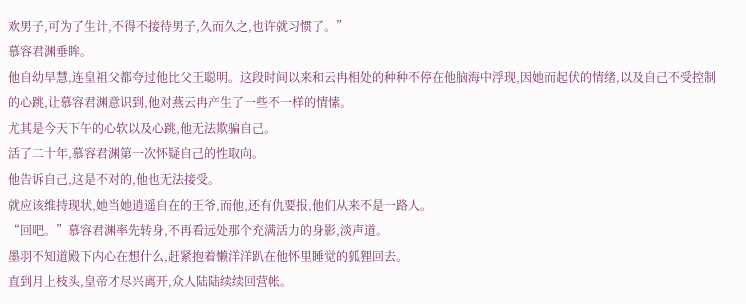欢男子,可为了生计,不得不接待男子,久而久之,也许就习惯了。”
慕容君渊垂眸。
他自幼早慧,连皇祖父都夸过他比父王聪明。这段时间以来和云冉相处的种种不停在他脑海中浮现,因她而起伏的情绪,以及自己不受控制的心跳,让慕容君渊意识到,他对燕云冉产生了一些不一样的情愫。
尤其是今天下午的心软以及心跳,他无法欺骗自己。
活了二十年,慕容君渊第一次怀疑自己的性取向。
他告诉自己,这是不对的,他也无法接受。
就应该维持现状,她当她逍遥自在的王爷,而他,还有仇要报,他们从来不是一路人。
“回吧。”慕容君渊率先转身,不再看远处那个充满活力的身影,淡声道。
墨羽不知道殿下内心在想什么,赶紧抱着懒洋洋趴在他怀里睡觉的狐狸回去。
直到月上枝头,皇帝才尽兴离开,众人陆陆续续回营帐。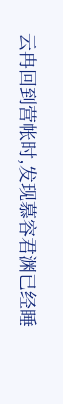云冉回到营帐时,发现慕容君渊已经睡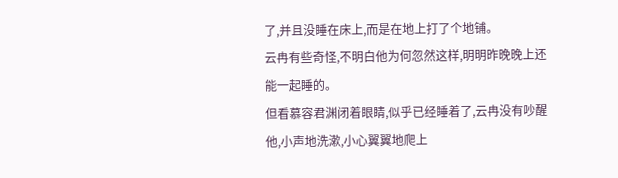了,并且没睡在床上,而是在地上打了个地铺。
云冉有些奇怪,不明白他为何忽然这样,明明昨晚晚上还能一起睡的。
但看慕容君渊闭着眼睛,似乎已经睡着了,云冉没有吵醒他,小声地洗漱,小心翼翼地爬上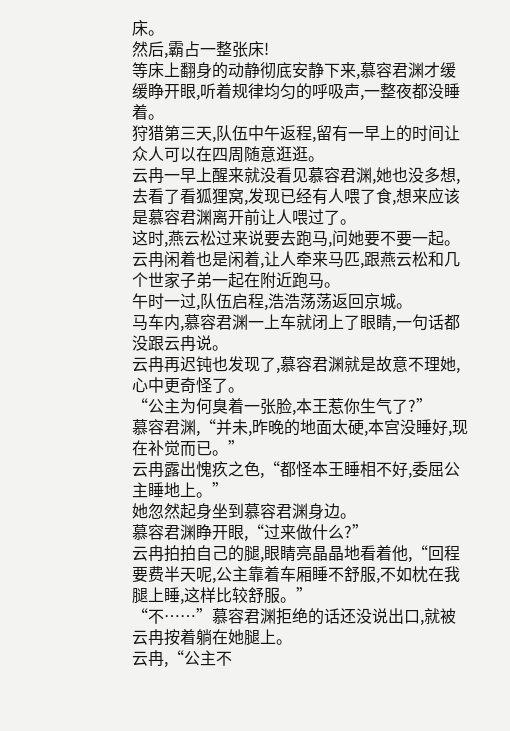床。
然后,霸占一整张床!
等床上翻身的动静彻底安静下来,慕容君渊才缓缓睁开眼,听着规律均匀的呼吸声,一整夜都没睡着。
狩猎第三天,队伍中午返程,留有一早上的时间让众人可以在四周随意逛逛。
云冉一早上醒来就没看见慕容君渊,她也没多想,去看了看狐狸窝,发现已经有人喂了食,想来应该是慕容君渊离开前让人喂过了。
这时,燕云松过来说要去跑马,问她要不要一起。云冉闲着也是闲着,让人牵来马匹,跟燕云松和几个世家子弟一起在附近跑马。
午时一过,队伍启程,浩浩荡荡返回京城。
马车内,慕容君渊一上车就闭上了眼睛,一句话都没跟云冉说。
云冉再迟钝也发现了,慕容君渊就是故意不理她,心中更奇怪了。
“公主为何臭着一张脸,本王惹你生气了?”
慕容君渊,“并未,昨晚的地面太硬,本宫没睡好,现在补觉而已。”
云冉露出愧疚之色,“都怪本王睡相不好,委屈公主睡地上。”
她忽然起身坐到慕容君渊身边。
慕容君渊睁开眼,“过来做什么?”
云冉拍拍自己的腿,眼睛亮晶晶地看着他,“回程要费半天呢,公主靠着车厢睡不舒服,不如枕在我腿上睡,这样比较舒服。”
“不……”慕容君渊拒绝的话还没说出口,就被云冉按着躺在她腿上。
云冉,“公主不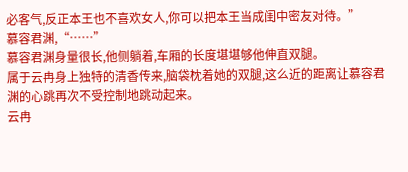必客气,反正本王也不喜欢女人,你可以把本王当成闺中密友对待。”
慕容君渊,“……”
慕容君渊身量很长,他侧躺着,车厢的长度堪堪够他伸直双腿。
属于云冉身上独特的清香传来,脑袋枕着她的双腿,这么近的距离让慕容君渊的心跳再次不受控制地跳动起来。
云冉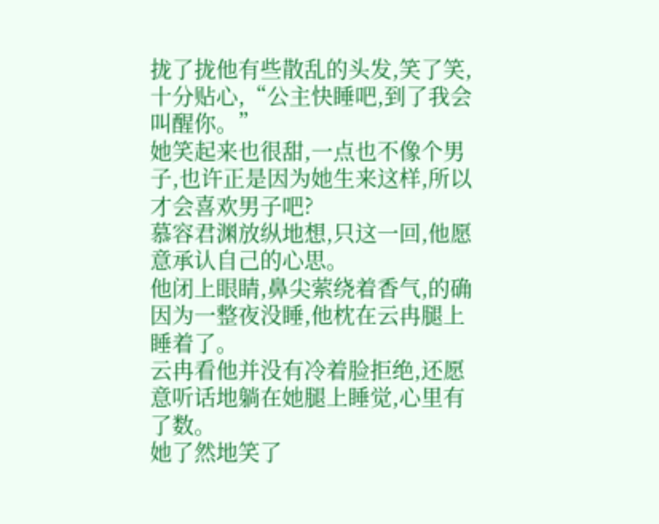拢了拢他有些散乱的头发,笑了笑,十分贴心,“公主快睡吧,到了我会叫醒你。”
她笑起来也很甜,一点也不像个男子,也许正是因为她生来这样,所以才会喜欢男子吧?
慕容君渊放纵地想,只这一回,他愿意承认自己的心思。
他闭上眼睛,鼻尖萦绕着香气,的确因为一整夜没睡,他枕在云冉腿上睡着了。
云冉看他并没有冷着脸拒绝,还愿意听话地躺在她腿上睡觉,心里有了数。
她了然地笑了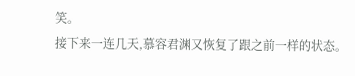笑。
接下来一连几天,慕容君渊又恢复了跟之前一样的状态。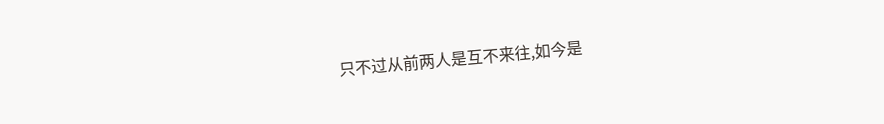只不过从前两人是互不来往,如今是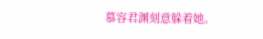慕容君渊刻意躲着她。